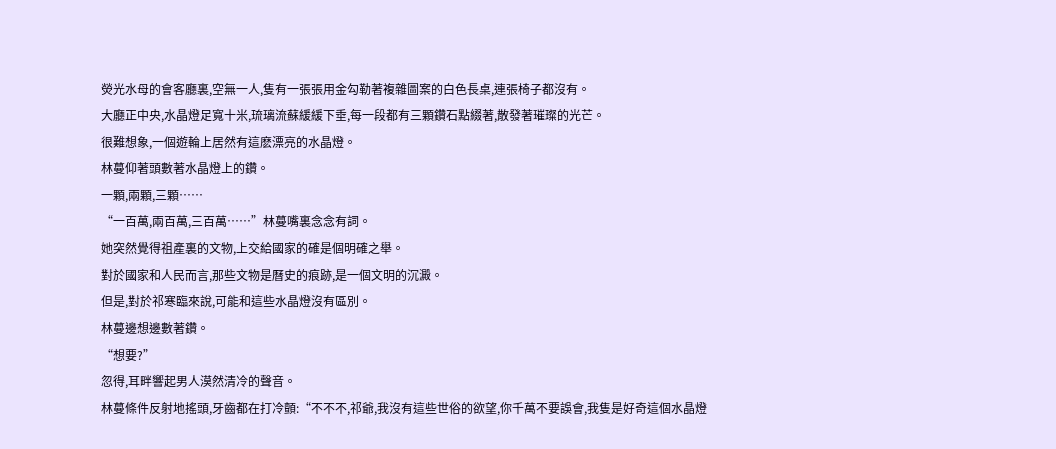熒光水母的會客廳裏,空無一人,隻有一張張用金勾勒著複雜圖案的白色長桌,連張椅子都沒有。
大廳正中央,水晶燈足寬十米,琉璃流蘇緩緩下垂,每一段都有三顆鑽石點綴著,散發著璀璨的光芒。
很難想象,一個遊輪上居然有這麽漂亮的水晶燈。
林蔓仰著頭數著水晶燈上的鑽。
一顆,兩顆,三顆……
“一百萬,兩百萬,三百萬……”林蔓嘴裏念念有詞。
她突然覺得祖產裏的文物,上交給國家的確是個明確之舉。
對於國家和人民而言,那些文物是曆史的痕跡,是一個文明的沉澱。
但是,對於祁寒臨來說,可能和這些水晶燈沒有區別。
林蔓邊想邊數著鑽。
“想要?”
忽得,耳畔響起男人漠然清冷的聲音。
林蔓條件反射地搖頭,牙齒都在打冷顫:“不不不,祁爺,我沒有這些世俗的欲望,你千萬不要誤會,我隻是好奇這個水晶燈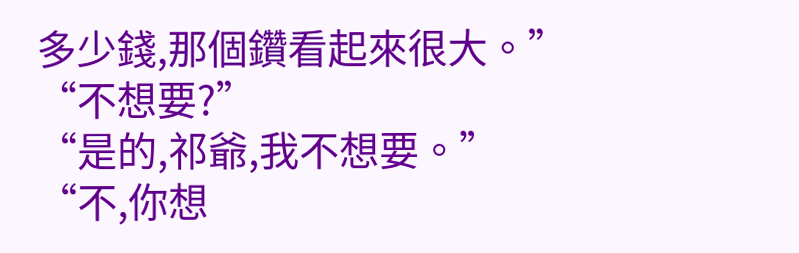多少錢,那個鑽看起來很大。”
“不想要?”
“是的,祁爺,我不想要。”
“不,你想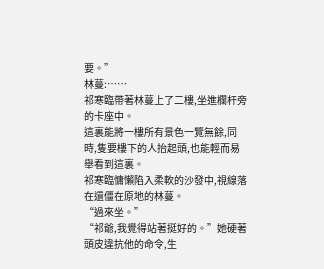要。”
林蔓:……
祁寒臨帶著林蔓上了二樓,坐進欄杆旁的卡座中。
這裏能將一樓所有景色一覽無餘,同時,隻要樓下的人抬起頭,也能輕而易舉看到這裏。
祁寒臨慵懶陷入柔軟的沙發中,視線落在還僵在原地的林蔓。
“過來坐。”
“祁爺,我覺得站著挺好的。”她硬著頭皮違抗他的命令,生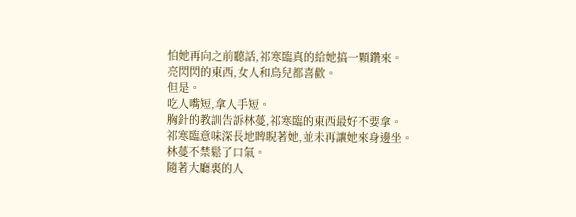怕她再向之前聽話,祁寒臨真的給她搞一顆鑽來。
亮閃閃的東西,女人和鳥兒都喜歡。
但是。
吃人嘴短,拿人手短。
胸針的教訓告訴林蔓,祁寒臨的東西最好不要拿。
祁寒臨意味深長地睥睨著她,並未再讓她來身邊坐。
林蔓不禁鬆了口氣。
隨著大廳裏的人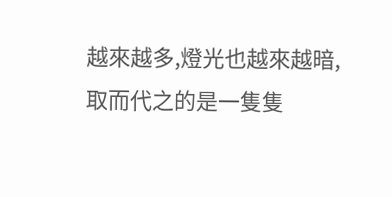越來越多,燈光也越來越暗,取而代之的是一隻隻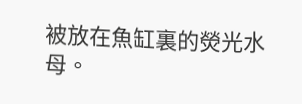被放在魚缸裏的熒光水母。